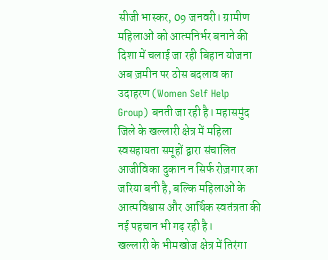सीजी भास्कर, 09 जनवरी। ग्रामीण महिलाओं को आत्मनिर्भर बनाने की दिशा में चलाई जा रही बिहान योजना अब ज़मीन पर ठोस बदलाव का उदाहरण (Women Self Help Group) बनती जा रही है। महासमुंद जिले के खल्लारी क्षेत्र में महिला स्वसहायता समूहों द्वारा संचालित आजीविका दुकान न सिर्फ रोज़गार का जरिया बनी है, बल्कि महिलाओं के आत्मविश्वास और आर्थिक स्वतंत्रता की नई पहचान भी गढ़ रही है।
खल्लारी के भीमखोज क्षेत्र में तिरंगा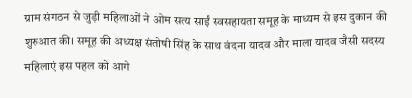ग्राम संगठन से जुड़ी महिलाओं ने ओम सत्य साईं स्वसहायता समूह के माध्यम से इस दुकान की शुरुआत की। समूह की अध्यक्ष संतोषी सिंह के साथ वंदना यादव और माला यादव जैसी सदस्य महिलाएं इस पहल को आगे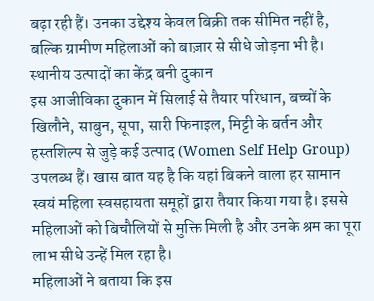बढ़ा रही हैं। उनका उद्देश्य केवल बिक्री तक सीमित नहीं है, बल्कि ग्रामीण महिलाओं को बाज़ार से सीधे जोड़ना भी है।
स्थानीय उत्पादों का केंद्र बनी दुकान
इस आजीविका दुकान में सिलाई से तैयार परिधान, बच्चों के खिलौने, साबुन, सूपा, सारी फिनाइल, मिट्टी के बर्तन और हस्तशिल्प से जुड़े कई उत्पाद (Women Self Help Group) उपलब्ध हैं। खास बात यह है कि यहां बिकने वाला हर सामान स्वयं महिला स्वसहायता समूहों द्वारा तैयार किया गया है। इससे महिलाओं को बिचौलियों से मुक्ति मिली है और उनके श्रम का पूरा लाभ सीधे उन्हें मिल रहा है।
महिलाओं ने बताया कि इस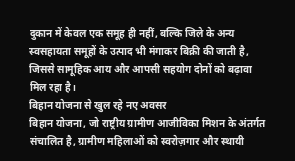दुकान में केवल एक समूह ही नहीं, बल्कि जिले के अन्य स्वसहायता समूहों के उत्पाद भी मंगाकर बिक्री की जाती है, जिससे सामूहिक आय और आपसी सहयोग दोनों को बढ़ावा मिल रहा है।
बिहान योजना से खुल रहे नए अवसर
बिहान योजना, जो राष्ट्रीय ग्रामीण आजीविका मिशन के अंतर्गत संचालित है, ग्रामीण महिलाओं को स्वरोज़गार और स्थायी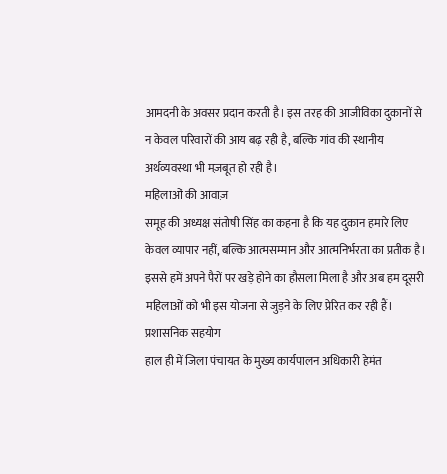आमदनी के अवसर प्रदान करती है। इस तरह की आजीविका दुकानों से न केवल परिवारों की आय बढ़ रही है, बल्कि गांव की स्थानीय अर्थव्यवस्था भी मज़बूत हो रही है।
महिलाओं की आवाज़
समूह की अध्यक्ष संतोषी सिंह का कहना है कि यह दुकान हमारे लिए केवल व्यापार नहीं, बल्कि आत्मसम्मान और आत्मनिर्भरता का प्रतीक है। इससे हमें अपने पैरों पर खड़े होने का हौसला मिला है और अब हम दूसरी महिलाओं को भी इस योजना से जुड़ने के लिए प्रेरित कर रही हैं।
प्रशासनिक सहयोग
हाल ही में जिला पंचायत के मुख्य कार्यपालन अधिकारी हेमंत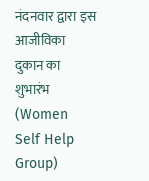नंदनवार द्वारा इस आजीविका दुकान का शुभारंभ (Women Self Help Group)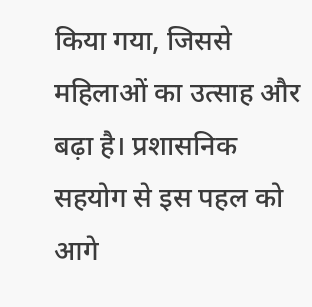किया गया, जिससे महिलाओं का उत्साह और बढ़ा है। प्रशासनिक सहयोग से इस पहल को आगे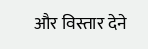और विस्तार देने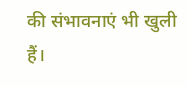की संभावनाएं भी खुली हैं।